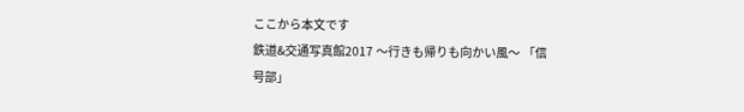ここから本文です
鉄道&交通写真館2017 〜行きも帰りも向かい風〜 「信号部」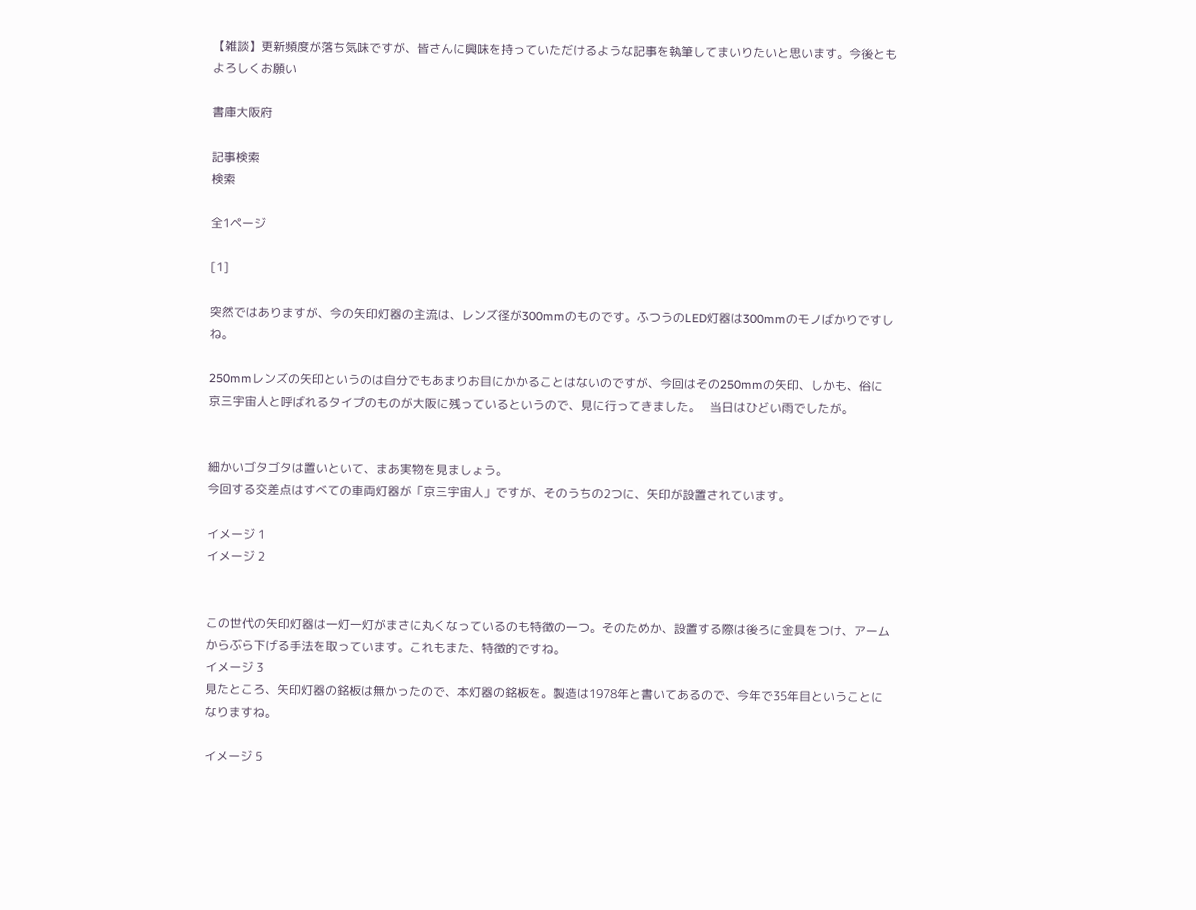【雑談】更新頻度が落ち気味ですが、皆さんに興味を持っていただけるような記事を執筆してまいりたいと思います。今後ともよろしくお願い

書庫大阪府

記事検索
検索

全1ページ

[1]

突然ではありますが、今の矢印灯器の主流は、レンズ径が300mmのものです。ふつうのLED灯器は300mmのモノばかりですしね。

250mmレンズの矢印というのは自分でもあまりお目にかかることはないのですが、今回はその250mmの矢印、しかも、俗に京三宇宙人と呼ばれるタイプのものが大阪に残っているというので、見に行ってきました。   当日はひどい雨でしたが。


細かいゴタゴタは置いといて、まあ実物を見ましょう。
今回する交差点はすべての車両灯器が「京三宇宙人」ですが、そのうちの2つに、矢印が設置されています。

イメージ 1
イメージ 2


この世代の矢印灯器は一灯一灯がまさに丸くなっているのも特徴の一つ。そのためか、設置する際は後ろに金具をつけ、アームからぶら下げる手法を取っています。これもまた、特徴的ですね。
イメージ 3
見たところ、矢印灯器の銘板は無かったので、本灯器の銘板を。製造は1978年と書いてあるので、今年で35年目ということになりますね。

イメージ 5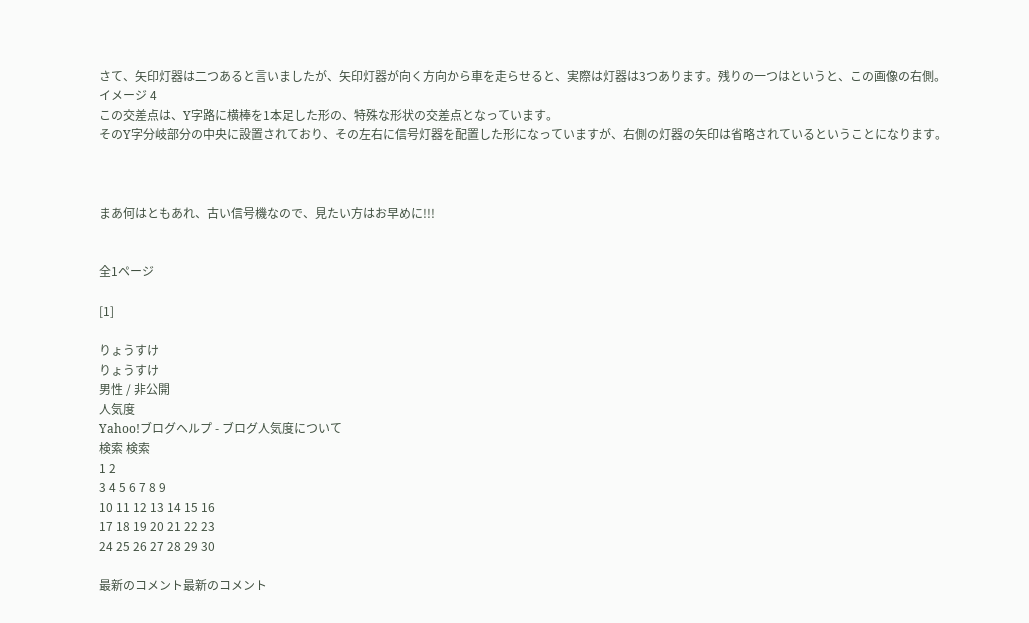さて、矢印灯器は二つあると言いましたが、矢印灯器が向く方向から車を走らせると、実際は灯器は3つあります。残りの一つはというと、この画像の右側。
イメージ 4
この交差点は、Y字路に横棒を1本足した形の、特殊な形状の交差点となっています。
そのY字分岐部分の中央に設置されており、その左右に信号灯器を配置した形になっていますが、右側の灯器の矢印は省略されているということになります。



まあ何はともあれ、古い信号機なので、見たい方はお早めに!!!


全1ページ

[1]

りょうすけ
りょうすけ
男性 / 非公開
人気度
Yahoo!ブログヘルプ - ブログ人気度について
検索 検索
1 2
3 4 5 6 7 8 9
10 11 12 13 14 15 16
17 18 19 20 21 22 23
24 25 26 27 28 29 30

最新のコメント最新のコメント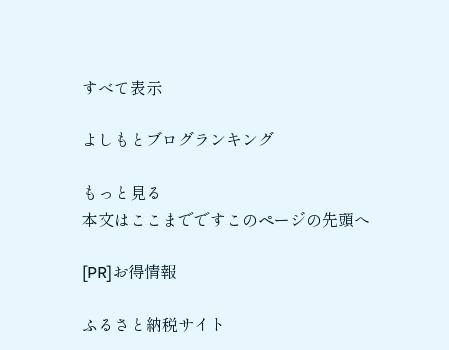すべて表示

よしもとブログランキング

もっと見る
本文はここまでですこのページの先頭へ

[PR]お得情報

ふるさと納税サイト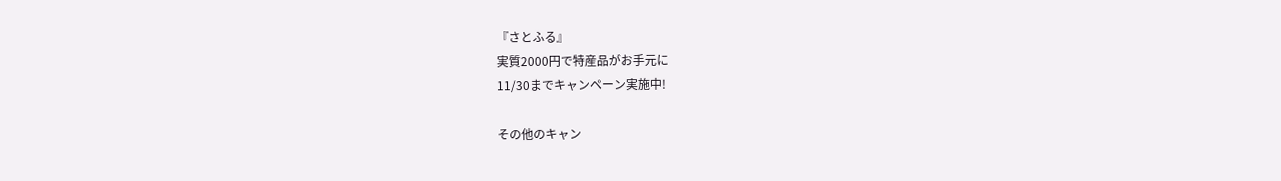『さとふる』
実質2000円で特産品がお手元に
11/30までキャンペーン実施中!

その他のキャン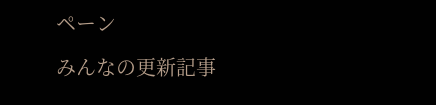ペーン

みんなの更新記事